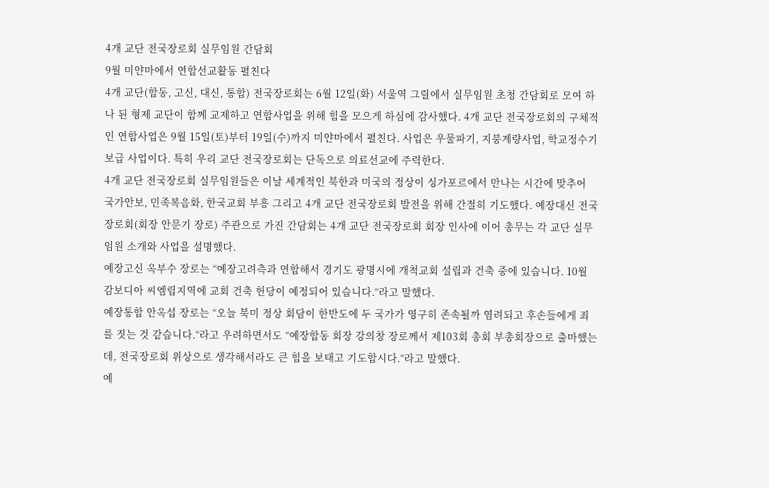4개 교단 전국장로회 실무임원 간담회
9월 미얀마에서 연합선교활동 펼친다
4개 교단(합동, 고신, 대신, 통합) 전국장로회는 6월 12일(화) 서울역 그릴에서 실무임원 초청 간담회로 모여 하나 된 형제 교단이 함께 교제하고 연합사업을 위해 힘을 모으게 하심에 감사했다. 4개 교단 전국장로회의 구체적인 연합사업은 9월 15일(토)부터 19일(수)까지 미얀마에서 펼친다. 사업은 우물파기, 지붕계량사업, 학교정수기보급 사업이다. 특히 우리 교단 전국장로회는 단독으로 의료선교에 주력한다.
4개 교단 전국장로회 실무임원들은 이날 세계적인 북한과 미국의 정상이 싱가포르에서 만나는 시간에 맞추어 국가안보, 민족복음화, 한국교회 부흥 그리고 4개 교단 전국장로회 발전을 위해 간절히 기도했다. 예장대신 전국장로회(회장 안문기 장로) 주관으로 가진 간담회는 4개 교단 전국장로회 회장 인사에 이어 총무는 각 교단 실무임원 소개와 사업을 설명했다.
예장고신 옥부수 장로는 “예장고려측과 연합해서 경기도 광명시에 개척교회 설립과 건축 중에 있습니다. 10월 감보디아 씨엠립지역에 교회 건축 헌당이 예정되어 있습니다.“라고 말했다.
예장통합 안옥섭 장로는 “오늘 북미 정상 회담이 한반도에 두 국가가 영구히 존속될까 염려되고 후손들에게 죄를 짓는 것 같습니다.“라고 우려하면서도 “예장합동 회장 강의창 장로께서 제103회 총회 부총회장으로 출마했는데, 전국장로회 위상으로 생각해서라도 큰 힘을 보태고 기도합시다.“라고 말했다.
예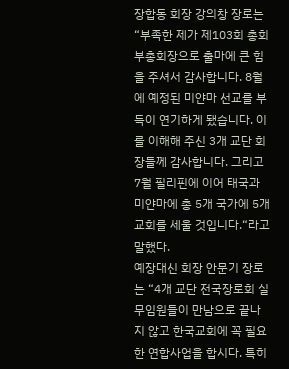장합동 회장 강의창 장로는 “부족한 제가 제103회 총회 부총회장으로 출마에 큰 힘을 주셔서 감사합니다. 8월에 예정된 미얀마 선교를 부득이 연기하게 됐습니다. 이를 이해해 주신 3개 교단 회장들께 감사합니다. 그리고 7월 필리핀에 이어 태국과 미얀마에 총 5개 국가에 5개 교회를 세울 것입니다.“라고 말했다.
예장대신 회장 안문기 장로는 “4개 교단 전국장로회 실무임원들이 만남으로 끝나지 않고 한국교회에 꼭 필요한 연합사업을 합시다. 특히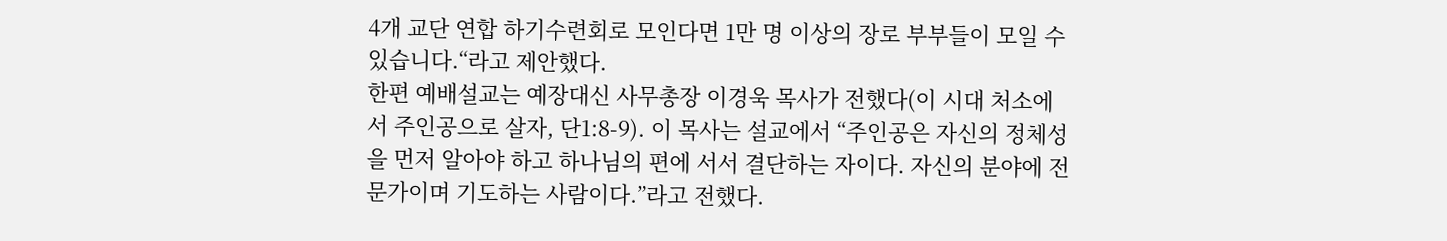4개 교단 연합 하기수련회로 모인다면 1만 명 이상의 장로 부부들이 모일 수 있습니다.“라고 제안했다.
한편 예배설교는 예장대신 사무총장 이경욱 목사가 전했다(이 시대 처소에서 주인공으로 살자, 단1:8-9). 이 목사는 설교에서 “주인공은 자신의 정체성을 먼저 알아야 하고 하나님의 편에 서서 결단하는 자이다. 자신의 분야에 전문가이며 기도하는 사람이다.”라고 전했다.